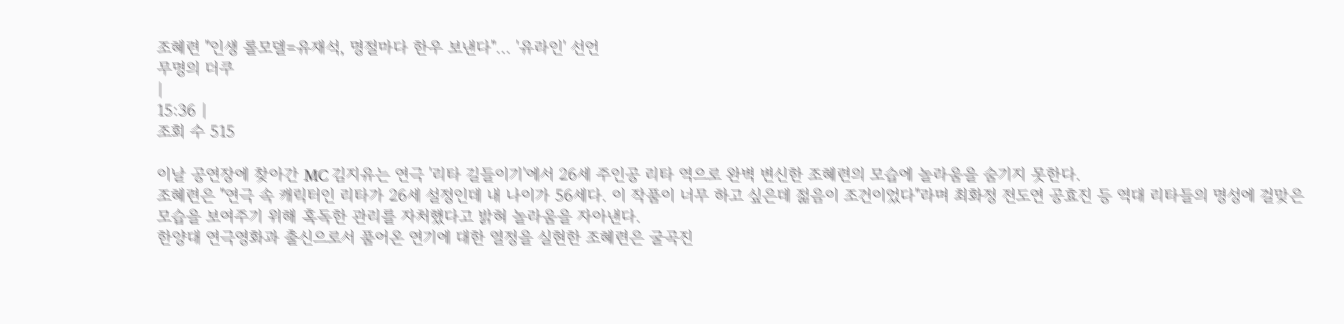조혜련 "인생 롤모델=유재석, 명절마다 한우 보낸다"... '유라인' 선언
무명의 더쿠
|
15:36 |
조회 수 515

이날 공연장에 찾아간 MC 김지유는 연극 '리타 길들이기'에서 26세 주인공 리타 역으로 완벽 변신한 조혜련의 모습에 놀라움을 숨기지 못한다.
조혜련은 "연극 속 캐릭터인 리타가 26세 설정인데 내 나이가 56세다. 이 작품이 너무 하고 싶은데 젊음이 조건이었다"라며 최화정 전도연 공효진 등 역대 리타들의 명성에 걸맞은 모습을 보여주기 위해 혹독한 관리를 자처했다고 밝혀 놀라움을 자아낸다.
한양대 연극영화과 출신으로서 품어온 연기에 대한 열정을 실현한 조혜련은 굴곡진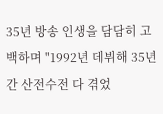35년 방송 인생을 담담히 고백하며 "1992년 데뷔해 35년간 산전수전 다 겪었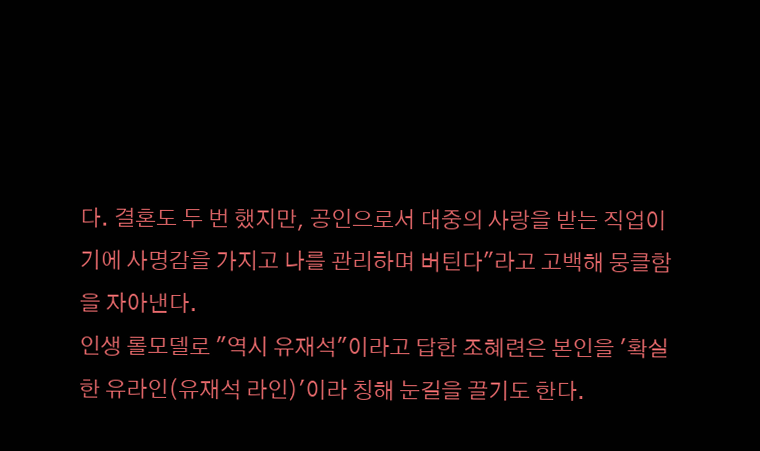다. 결혼도 두 번 했지만, 공인으로서 대중의 사랑을 받는 직업이기에 사명감을 가지고 나를 관리하며 버틴다"라고 고백해 뭉클함을 자아낸다.
인생 롤모델로 "역시 유재석"이라고 답한 조혜련은 본인을 '확실한 유라인(유재석 라인)'이라 칭해 눈길을 끌기도 한다.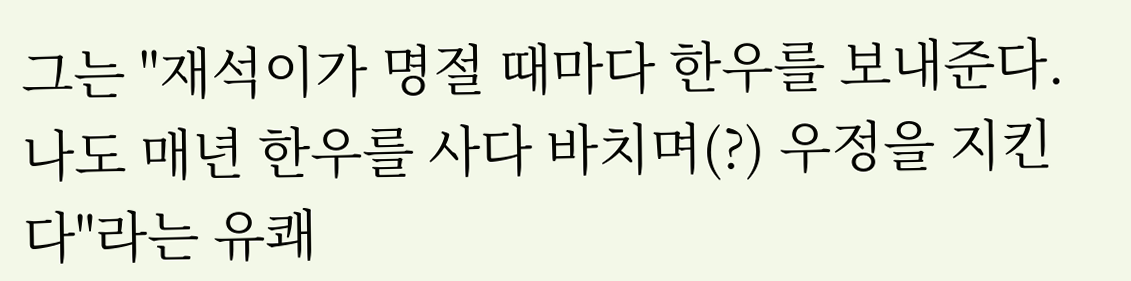그는 "재석이가 명절 때마다 한우를 보내준다. 나도 매년 한우를 사다 바치며(?) 우정을 지킨다"라는 유쾌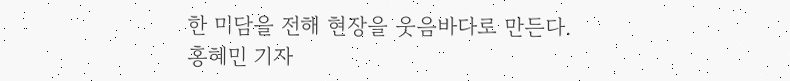한 미담을 전해 현장을 웃음바다로 만든다.
홍혜민 기자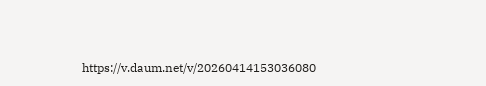https://v.daum.net/v/20260414153036080